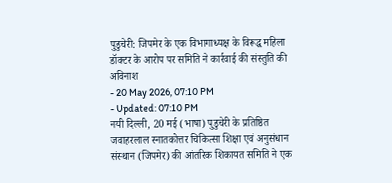पुडुचेरी: जिपमेर के एक विभागाध्यक्ष के विरूद्ध महिला डॉक्टर के आरोप पर समिति ने कार्रवाई की संस्तुति की
अविनाश
- 20 May 2026, 07:10 PM
- Updated: 07:10 PM
नयी दिल्ली, 20 मई (भाषा) पुडुचेरी के प्रतिष्ठित जवाहरलाल स्नातकोत्तर चिकित्सा शिक्षा एवं अनुसंधान संस्थान (जिपमेर) की आंतरिक शिकायत समिति ने एक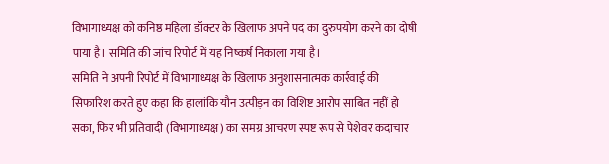विभागाध्यक्ष को कनिष्ठ महिला डॉक्टर के खिलाफ अपने पद का दुरुपयोग करने का दोषी पाया है। समिति की जांच रिपोर्ट में यह निष्कर्ष निकाला गया है।
समिति ने अपनी रिपोर्ट में विभागाध्यक्ष के खिलाफ अनुशासनात्मक कार्रवाई की सिफारिश करते हुए कहा कि हालांकि यौन उत्पीड़न का विशिष्ट आरोप साबित नहीं हो सका, फिर भी प्रतिवादी (विभागाध्यक्ष) का समग्र आचरण स्पष्ट रूप से पेशेवर कदाचार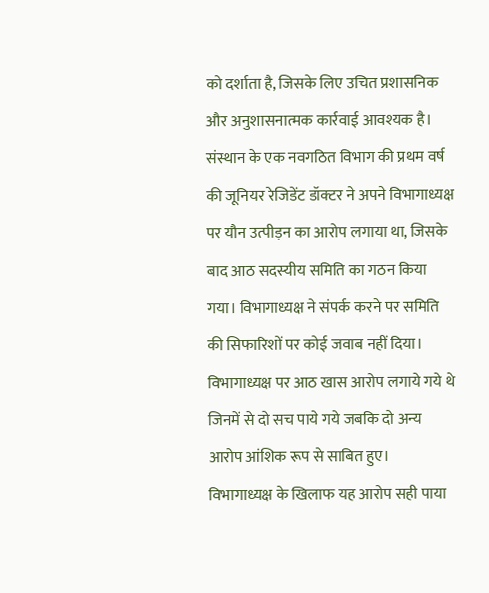को दर्शाता है, जिसके लिए उचित प्रशासनिक और अनुशासनात्मक कार्रवाई आवश्यक है।
संस्थान के एक नवगठित विभाग की प्रथम वर्ष की जूनियर रेजिडेंट डॉक्टर ने अपने विभागाध्यक्ष पर यौन उत्पीड़न का आरोप लगाया था, जिसके बाद आठ सदस्यीय समिति का गठन किया गया। विभागाध्यक्ष ने संपर्क करने पर समिति की सिफारिशों पर कोई जवाब नहीं दिया।
विभागाध्यक्ष पर आठ खास आरोप लगाये गये थे जिनमें से दो सच पाये गये जबकि दो अन्य आरोप आंशिक रूप से साबित हुए।
विभागाध्यक्ष के खिलाफ यह आरोप सही पाया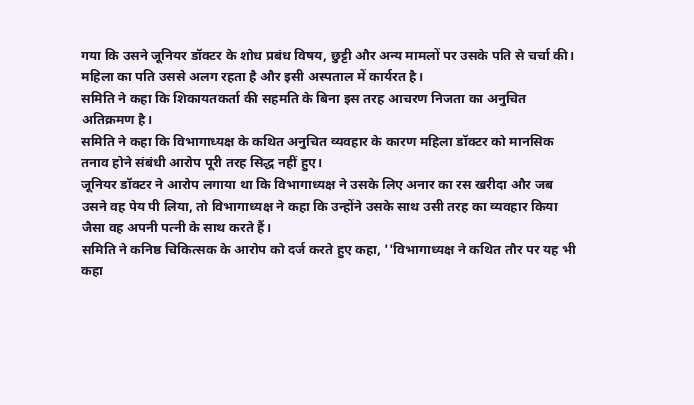गया कि उसने जूनियर डॉक्टर के शोध प्रबंध विषय, छुट्टी और अन्य मामलों पर उसके पति से चर्चा की। महिला का पति उससे अलग रहता है और इसी अस्पताल में कार्यरत है।
समिति ने कहा कि शिकायतकर्ता की सहमति के बिना इस तरह आचरण निजता का अनुचित अतिक्रमण है।
समिति ने कहा कि विभागाध्यक्ष के कथित अनुचित व्यवहार के कारण महिला डॉक्टर को मानसिक तनाव होने संबंधी आरोप पूरी तरह सिद्ध नहीं हुए।
जूनियर डॉक्टर ने आरोप लगाया था कि विभागाध्यक्ष ने उसके लिए अनार का रस खरीदा और जब उसने वह पेय पी लिया, तो विभागाध्यक्ष ने कहा कि उन्होंने उसके साथ उसी तरह का व्यवहार किया जैसा वह अपनी पत्नी के साथ करते हैं।
समिति ने कनिष्ठ चिकित्सक के आरोप को दर्ज करते हुए कहा, ''विभागाध्यक्ष ने कथित तौर पर यह भी कहा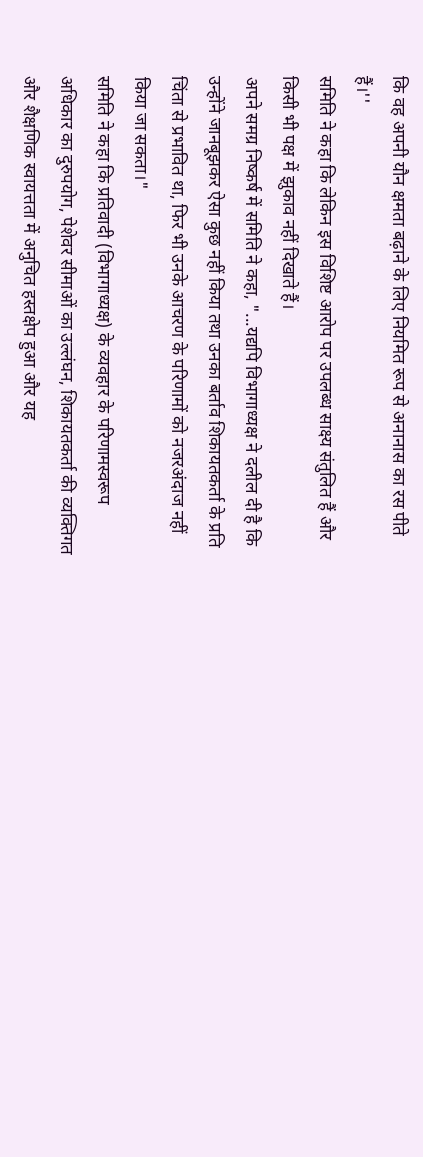कि वह अपनी यौन क्षमता बढ़ाने के लिए नियमित रूप से अनानास का रस पीते हैं।''
समिति ने कहा कि लेकिन इस विशिष्ट आरोप पर उपलब्ध साक्ष्य संतुलित हैं और किसी भी पक्ष में झुकाव नहीं दिखाते हैं।
अपने समग्र निष्कर्ष में समिति ने कहा, "...यद्यपि विभागाध्यक्ष ने दलील दी है कि उन्होंने जानबूझकर ऐसा कुछ नहीं किया तथा उनका बर्ताव शिकायतकर्ता के प्रति चिंता से प्रभावित था, फिर भी उनके आचरण के परिणामों को नजरअंदाज नहीं किया जा सकता।"
समिति ने कहा कि प्रतिवादी (विभागाध्यक्ष) के व्यवहार के परिणामस्वरूप अधिकार का दुरुपयोग, पेशेवर सीमाओं का उल्लंघन, शिकायतकर्ता की व्यक्तिगत और शैक्षणिक स्वायत्तता में अनुचित हस्तक्षेप हुआ और यह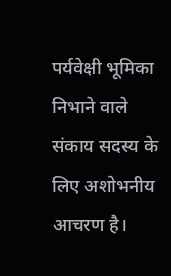पर्यवेक्षी भूमिका निभाने वाले संकाय सदस्य के लिए अशोभनीय आचरण है।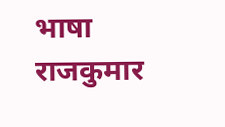भाषा राजकुमार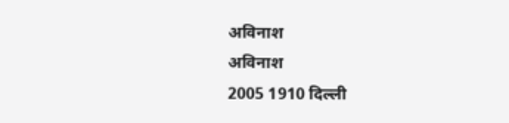अविनाश
अविनाश
2005 1910 दिल्ली